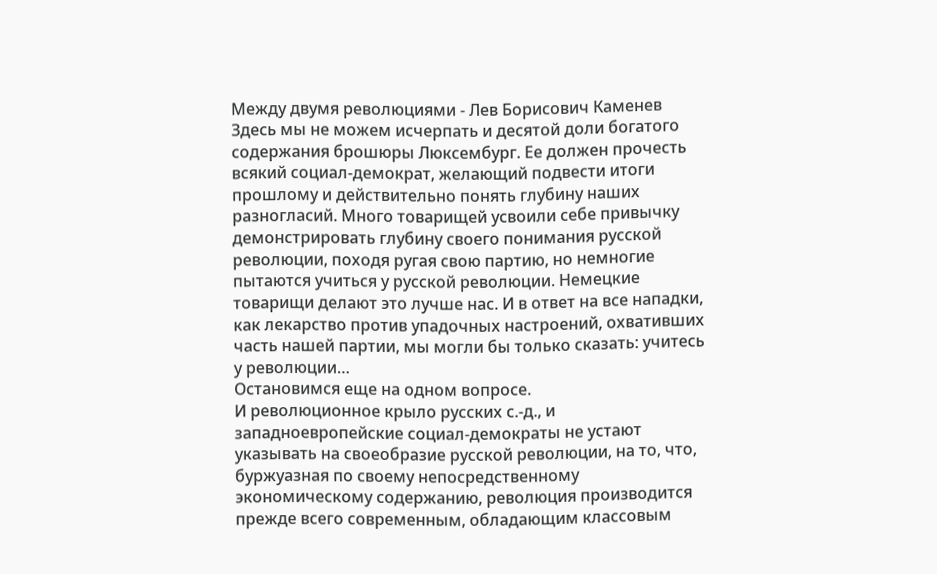Между двумя революциями - Лев Борисович Каменев
Здесь мы не можем исчерпать и десятой доли богатого содержания брошюры Люксембург. Ее должен прочесть всякий социал-демократ, желающий подвести итоги прошлому и действительно понять глубину наших разногласий. Много товарищей усвоили себе привычку демонстрировать глубину своего понимания русской революции, походя ругая свою партию, но немногие пытаются учиться у русской революции. Немецкие товарищи делают это лучше нас. И в ответ на все нападки, как лекарство против упадочных настроений, охвативших часть нашей партии, мы могли бы только сказать: учитесь у революции…
Остановимся еще на одном вопросе.
И революционное крыло русских с.-д., и западноевропейские социал-демократы не устают указывать на своеобразие русской революции, на то, что, буржуазная по своему непосредственному экономическому содержанию, революция производится прежде всего современным, обладающим классовым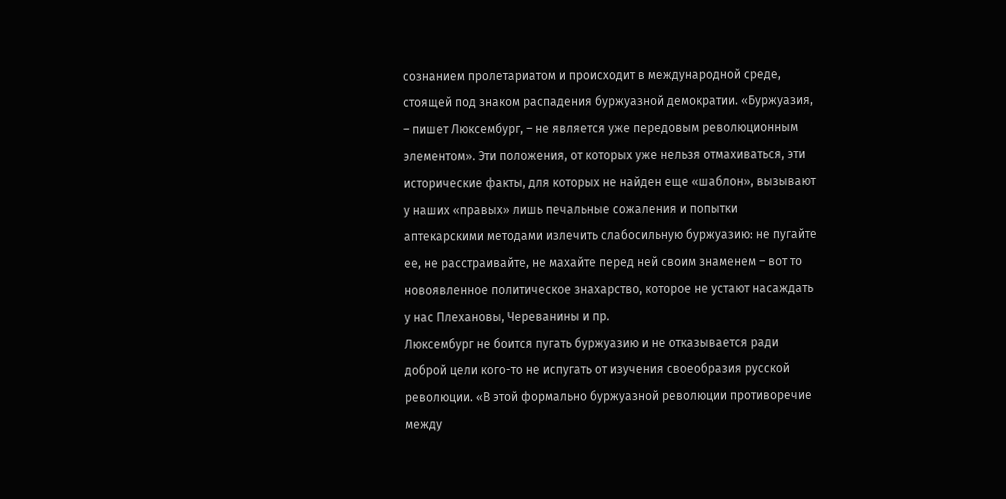сознанием пролетариатом и происходит в международной среде, стоящей под знаком распадения буржуазной демократии. «Буржуазия, – пишет Люксембург, – не является уже передовым революционным элементом». Эти положения, от которых уже нельзя отмахиваться, эти исторические факты, для которых не найден еще «шаблон», вызывают у наших «правых» лишь печальные сожаления и попытки аптекарскими методами излечить слабосильную буржуазию: не пугайте ее, не расстраивайте, не махайте перед ней своим знаменем – вот то новоявленное политическое знахарство, которое не устают насаждать у нас Плехановы, Череванины и пр.
Люксембург не боится пугать буржуазию и не отказывается ради доброй цели кого-то не испугать от изучения своеобразия русской революции. «В этой формально буржуазной революции противоречие между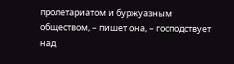пролетариатом и буржуазным обществом, – пишет она, – господствует над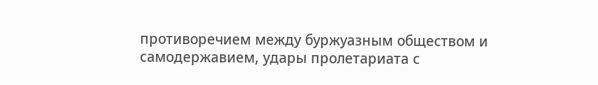противоречием между буржуазным обществом и самодержавием, удары пролетариата с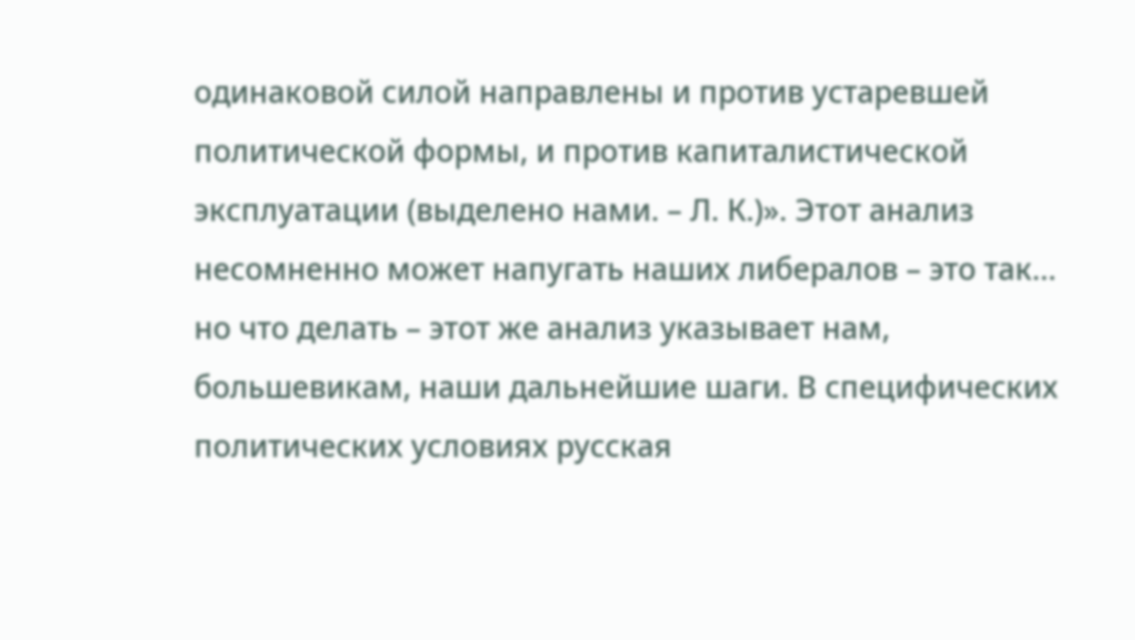одинаковой силой направлены и против устаревшей политической формы, и против капиталистической эксплуатации (выделено нами. – Л. К.)». Этот анализ несомненно может напугать наших либералов – это так… но что делать – этот же анализ указывает нам, большевикам, наши дальнейшие шаги. В специфических политических условиях русская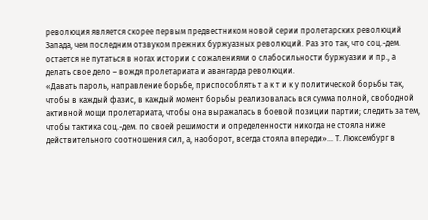революция является скорее первым предвестником новой серии пролетарских революций Запада, чем последним отзвуком прежних буржуазных революций. Раз это так, что соц.-дем. остается не путаться в ногах истории с сожалениями о слабосильности буржуазии и пр., а делать свое дело – вождя пролетариата и авангарда революции.
«Давать пароль, направление борьбе, приспособлять т а к т и к у политической борьбы так, чтобы в каждый фазис, в каждый момент борьбы реализовалась вся сумма полной, свободной активной мощи пролетариата, чтобы она выражалась в боевой позиции партии; следить за тем, чтобы тактика соц.-дем. по своей решимости и определенности никогда не стояла ниже действительного соотношения сил, а, наоборот, всегда стояла впереди»… Т. Люксембург в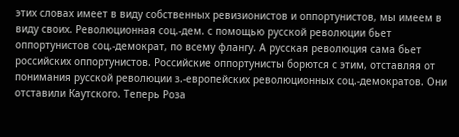этих словах имеет в виду собственных ревизионистов и оппортунистов, мы имеем в виду своих. Революционная соц.-дем. с помощью русской революции бьет оппортунистов соц.-демократ, по всему флангу. А русская революция сама бьет российских оппортунистов. Российские оппортунисты борются с этим, отставляя от понимания русской революции з.-европейских революционных соц.-демократов. Они отставили Каутского. Теперь Роза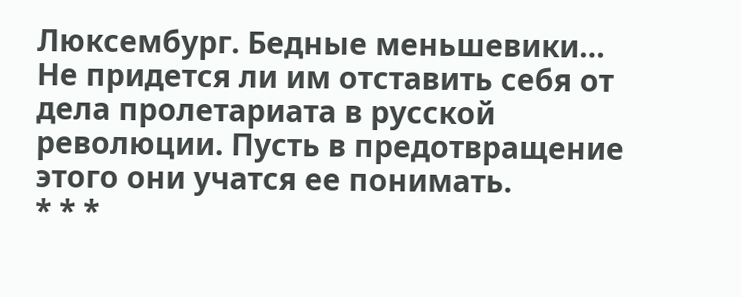Люксембург. Бедные меньшевики… Не придется ли им отставить себя от дела пролетариата в русской революции. Пусть в предотвращение этого они учатся ее понимать.
* * *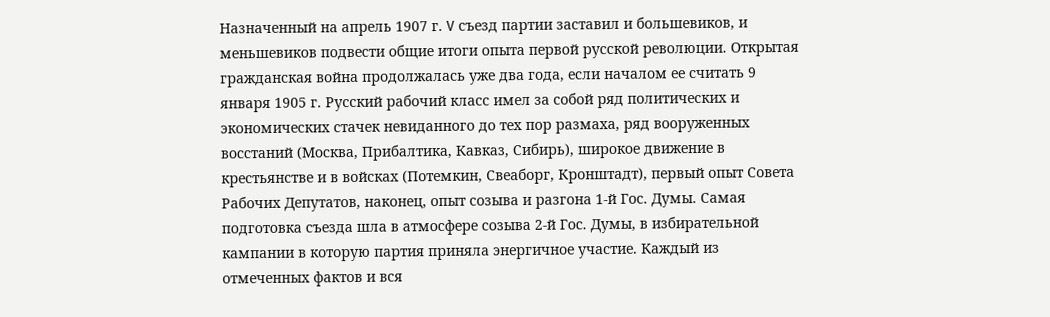Назначенный на апрель 1907 г. V съезд партии заставил и большевиков, и меньшевиков подвести общие итоги опыта первой русской революции. Открытая гражданская война продолжалась уже два года, если началом ее считать 9 января 1905 г. Русский рабочий класс имел за собой ряд политических и экономических стачек невиданного до тех пор размаха, ряд вооруженных восстаний (Москва, Прибалтика, Кавказ, Сибирь), широкое движение в крестьянстве и в войсках (Потемкин, Свеаборг, Кронштадт), первый опыт Совета Рабочих Депутатов, наконец, опыт созыва и разгона 1-й Гос. Думы. Самая подготовка съезда шла в атмосфере созыва 2-й Гос. Думы, в избирательной кампании в которую партия приняла энергичное участие. Каждый из отмеченных фактов и вся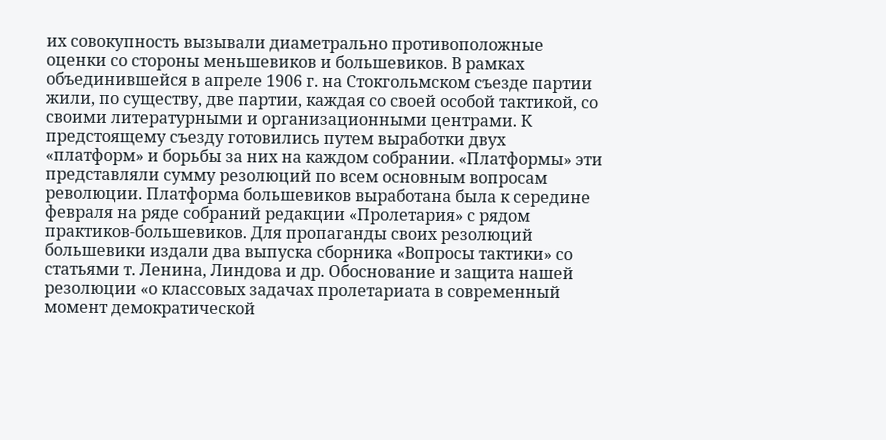их совокупность вызывали диаметрально противоположные оценки со стороны меньшевиков и большевиков. В рамках объединившейся в апреле 1906 г. на Стокгольмском съезде партии жили, по существу, две партии, каждая со своей особой тактикой, со своими литературными и организационными центрами. К предстоящему съезду готовились путем выработки двух «платформ» и борьбы за них на каждом собрании. «Платформы» эти представляли сумму резолюций по всем основным вопросам революции. Платформа большевиков выработана была к середине февраля на ряде собраний редакции «Пролетария» с рядом практиков-большевиков. Для пропаганды своих резолюций большевики издали два выпуска сборника «Вопросы тактики» со статьями т. Ленина, Линдова и др. Обоснование и защита нашей резолюции «о классовых задачах пролетариата в современный момент демократической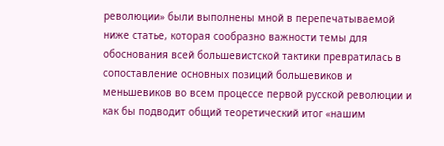революции» были выполнены мной в перепечатываемой ниже статье, которая сообразно важности темы для обоснования всей большевистской тактики превратилась в сопоставление основных позиций большевиков и меньшевиков во всем процессе первой русской революции и как бы подводит общий теоретический итог «нашим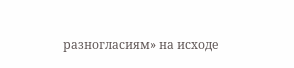разногласиям» на исходе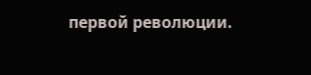первой революции.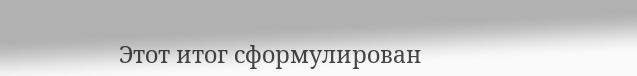Этот итог сформулирован